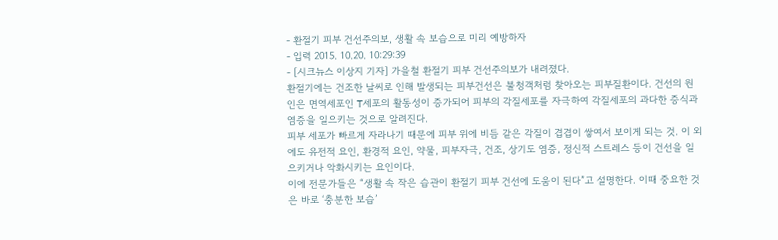- 환절기 피부 건선주의보, 생활 속 보습으로 미리 예방하자
- 입력 2015. 10.20. 10:29:39
- [시크뉴스 이상지 기자] 가을철 환절기 피부 건선주의보가 내려졌다.
환절기에는 건조한 날씨로 인해 발생되는 피부건선은 불청객처럼 찾아오는 피부질환이다. 건선의 원인은 면역세포인 T세포의 활동성이 증가되어 피부의 각질세포를 자극하여 각질세포의 과다한 증식과 염증을 일으키는 것으로 알려진다.
피부 세포가 빠르게 자라나기 때문에 피부 위에 비듬 같은 각질이 겹겹이 쌓여서 보이게 되는 것. 이 외에도 유전적 요인, 환경적 요인, 약물, 피부자극, 건조, 상기도 염증, 정신적 스트레스 등이 건선을 일으키거나 악화시키는 요인이다.
이에 전문가들은 “생활 속 작은 습관이 환절기 피부 건선에 도움이 된다”고 설명한다. 이때 중요한 것은 바로 ‘충분한 보습’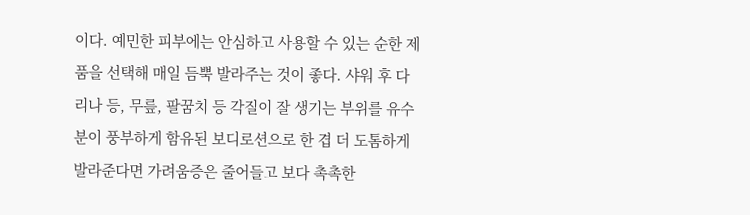이다. 예민한 피부에는 안심하고 사용할 수 있는 순한 제품을 선택해 매일 듬뿍 발라주는 것이 좋다. 샤워 후 다리나 등, 무릎, 팔꿈치 등 각질이 잘 생기는 부위를 유수분이 풍부하게 함유된 보디로션으로 한 겹 더 도톰하게 발라준다면 가려움증은 줄어들고 보다 촉촉한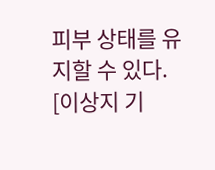피부 상태를 유지할 수 있다.
[이상지 기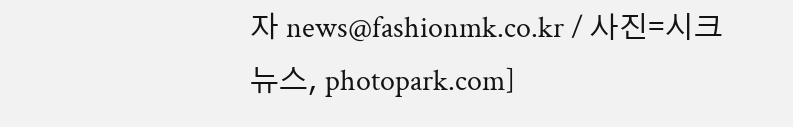자 news@fashionmk.co.kr / 사진=시크뉴스, photopark.com]